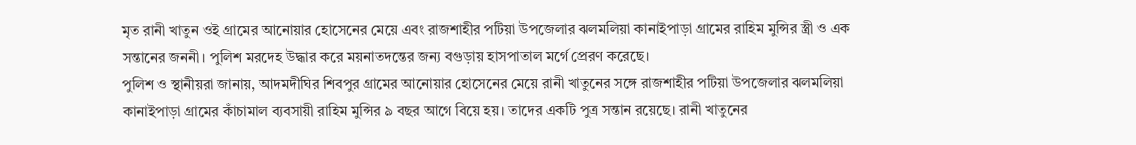মৃত রানী খাতুন ওই গ্রামের আনোয়ার হোসেনের মেয়ে এবং রাজশাহীর পটিয়া উপজেলার ঝলমলিয়া কানাইপাড়া গ্রামের রাহিম মুন্সির স্ত্রী ও এক সন্তানের জননী। পুলিশ মরদেহ উদ্ধার করে ময়নাতদন্তের জন্য বগুড়ায় হাসপাতাল মর্গে প্রেরণ করেছে।
পুলিশ ও স্থানীয়রা জানায়, আদমদীঘির শিবপুর গ্রামের আনোয়ার হোসেনের মেয়ে রানী খাতুনের সঙ্গে রাজশাহীর পটিয়া উপজেলার ঝলমলিয়া কানাইপাড়া গ্রামের কাঁচামাল ব্যবসায়ী রাহিম মুন্সির ৯ বছর আগে বিয়ে হয়। তাদের একটি পুত্র সন্তান রয়েছে। রানী খাতুনের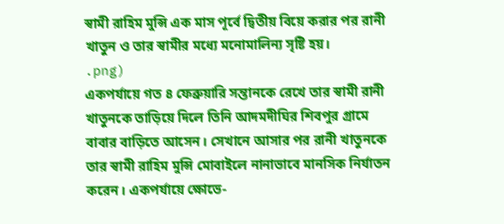স্বামী রাহিম মুন্সি এক মাস পূর্বে দ্বিতীয় বিয়ে করার পর রানী খাতুন ও তার স্বামীর মধ্যে মনোমালিন্য সৃষ্টি হয়।
.png)
একপর্যায়ে গত ৪ ফেব্রুয়ারি সন্তানকে রেখে তার স্বামী রানী খাতুনকে তাড়িয়ে দিলে তিনি আদমদীঘির শিবপুর গ্রামে বাবার বাড়িতে আসেন। সেখানে আসার পর রানী খাতুনকে তার স্বামী রাহিম মুন্সি মোবাইলে নানাভাবে মানসিক নির্যাতন করেন। একপর্যায়ে ক্ষোভে-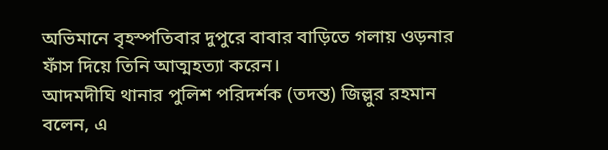অভিমানে বৃহস্পতিবার দুপুরে বাবার বাড়িতে গলায় ওড়নার ফাঁস দিয়ে তিনি আত্মহত্যা করেন।
আদমদীঘি থানার পুলিশ পরিদর্শক (তদন্ত) জিল্লুর রহমান বলেন, এ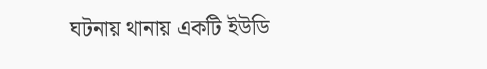ঘটনায় থানায় একটি ইউডি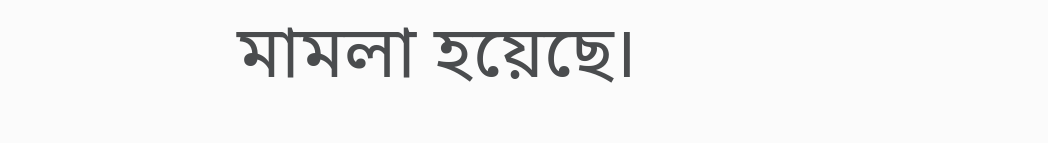মামলা হয়েছে।